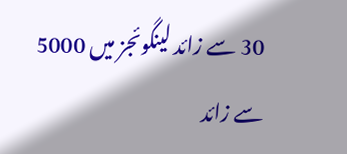30 سے زائد لینگوئجز میں 5000 سے زائد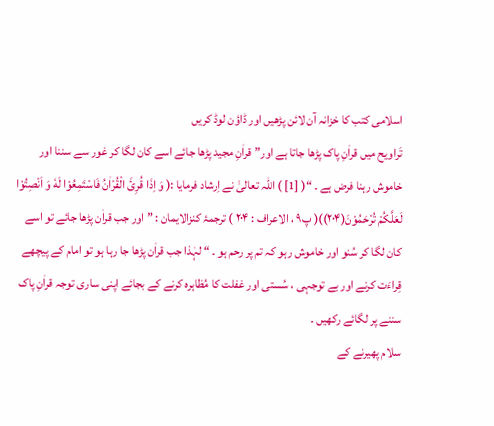اسلامی کتب کا خزانہ آن لائن پڑھیں اور ڈاؤن لوڈ کریں
تَراویح میں قراٰنِ پاک پڑھا جاتا ہے اور”قراٰنِ مجید پڑھا جائے اسے کان لگا کر غور سے سننا اور خاموش رہنا فرض ہے ۔ “( [1] ) اللہ تعالیٰ نے اِرشاد فرمایا :( وَ اِذَا قُرِئَ الْقُرْاٰنُ فَاسْتَمِعُوْا لَهٗ وَ اَنْصِتُوْا لَعَلَّكُمْ تُرْحَمُوْنَ(۲۰۴))( پ۹ ، الاعراف : ۲۰۴ ) ترجمۂ کنزالایمان : ”اور جب قراٰن پڑھا جائے تو اسے کان لگا کر سُنو اور خاموش رہو کہ تم پر رحم ہو ۔ “ لہٰذا جب قراٰن پڑھا جا رہا ہو تو امام کے پیچھے قِراءَت کرنے اور بے توجہی ، سُستی اور غفلت کا مُظاہرہ کرنے کے بجائے اپنی ساری توجہ قراٰنِ پاک سننے پر لگائے رکھیں ۔
سلام پھیرنے کے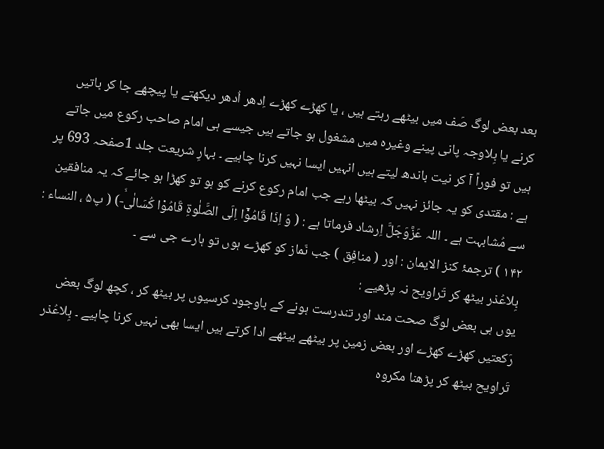بعد بعض لوگ صَف میں بیٹھے رہتے ہیں ، یا کھڑے کھڑے اِدھر اُدھر دیکھتے یا پیچھے جا کر باتیں کرنے یا بِلاوجہ پانی پینے وغیرہ میں مشغول ہو جاتے ہیں جیسے ہی امام صاحب رکوع میں جاتے ہیں تو فوراً آ کر نیت باندھ لیتے ہیں انہیں ایسا نہیں کرنا چاہیے ۔ بہارِ شریعت جلد 1صفحہ 693 پر ہے : مقتدی کو یہ جائز نہیں کہ بیٹھا رہے جب امام رکوع کرنے کو ہو تو کھڑا ہو جائے کہ یہ منافقین سے مُشابہت ہے ۔ اللہ عَزَّوَجَلَّ اِرشاد فرماتا ہے : ( وَ اِذَا قَامُوْۤا اِلَى الصَّلٰوةِ قَامُوْا كُسَالٰىۙ-) ( پ۵ ، النساء : ۱۴۲ ) ترجمۂ کنز الایمان : اور ( منافِق ) جب نَماز کو کھڑے ہوں تو ہارے جی سے ۔
بِلاعُذر بیٹھ کر تَراویح نہ پڑھیے :
یوں ہی بعض لوگ صحت مند اور تندرست ہونے کے باوجود كرسيوں پر بیٹھ کر ، کچھ لوگ بعض رَکعتیں کھڑے کھڑے اور بعض زمین پر بیٹھے بیٹھے ادا کرتے ہیں ایسا بھی نہیں کرنا چاہیے ۔ بِلاعُذر تَراویح بیٹھ کر پڑھنا مکروہ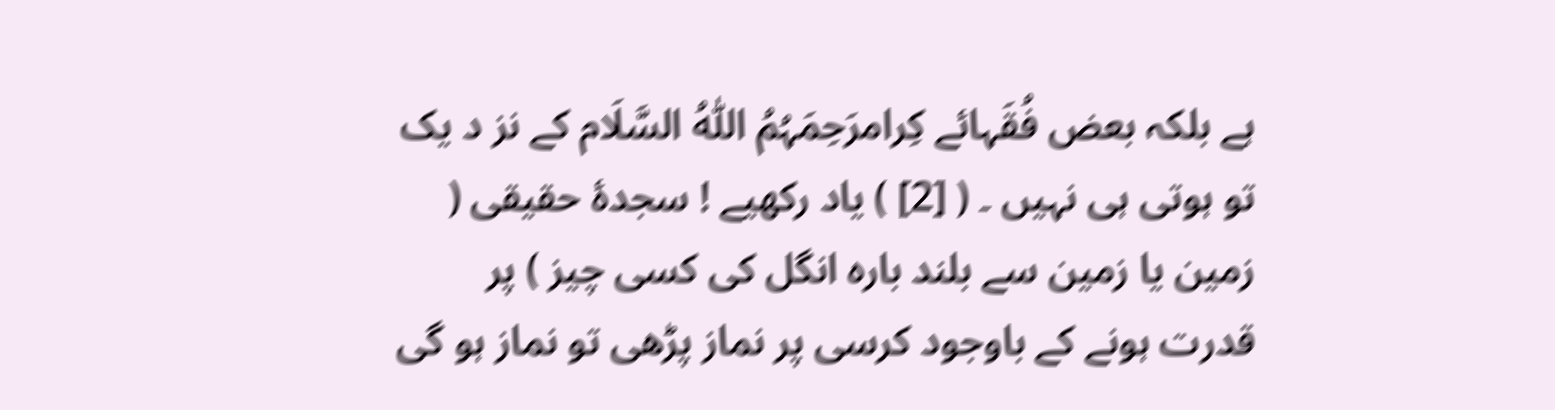ہے بلکہ بعض فُقَہائے کِرامرَحِمَہُمُ اللّٰہُ السَّلَام کے نز د یک تو ہوتی ہی نہیں ۔ ( [2] ) یاد رکھیے ! سجدۂ حقیقی ( زمین یا زمین سے بلند بارہ انگل کی کسی چیز ) پر قدرت ہونے کے باوجود کرسی پر نماز پڑھی تو نماز ہو گی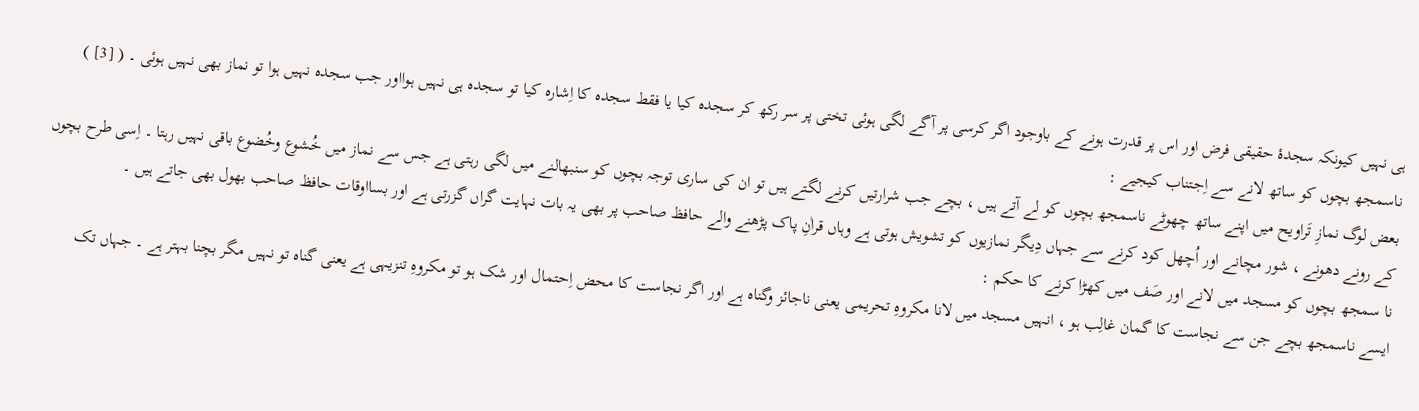ہی نہیں کیونکہ سجدۂ حقیقی فرض اور اس پر قدرت ہونے کے باوجود اگر کرسی پر آگے لگی ہوئی تختی پر سر رکھ کر سجدہ کیا یا فقط سجدہ کا اِشارہ کیا تو سجدہ ہی نہیں ہوااور جب سجدہ نہیں ہوا تو نماز بھی نہیں ہوئی ۔ ( [3] )
ناسمجھ بچوں کو ساتھ لانے سے اِجتناب کیجیے :
بعض لوگ نمازِ تَراویح میں اپنے ساتھ چھوٹے ناسمجھ بچوں کو لے آتے ہیں ، بچے جب شرارتیں کرنے لگتے ہیں تو ان کی ساری توجہ بچوں کو سنبھالنے میں لگی رہتی ہے جس سے نماز میں خُشوع وخُضوع باقی نہیں رہتا ۔ اِسی طرح بچوں کے رونے دھونے ، شور مچانے اور اُچھل کود کرنے سے جہاں دِیگر نمازیوں کو تشویش ہوتی ہے وہاں قراٰنِ پاک پڑھنے والے حافظ صاحب پر بھی یہ بات نہایت گراں گزرتی ہے اور بسااوقات حافظ صاحب بھول بھی جاتے ہیں ۔
نا سمجھ بچوں کو مسجد میں لانے اور صَف میں کھڑا کرنے کا حکم :
ایسے ناسمجھ بچے جن سے نجاست کا گمان غالِب ہو ، انہیں مسجد میں لانا مکروہِ تحریمی یعنی ناجائز وگناہ ہے اور اگر نجاست کا محض اِحتمال اور شک ہو تو مکروہِ تنزیہی ہے یعنی گناہ تو نہیں مگر بچنا بہتر ہے ۔ جہاں تک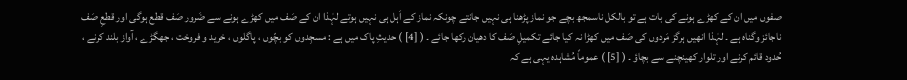صفوں میں ان کے کھڑے ہونے کی بات ہے تو بالکل ناسمجھ بچے جو نماز پڑھنا ہی نہیں جانتے چونکہ نماز کے اَہل ہی نہیں ہوتے لہٰذا ان کے صَف میں کھڑے ہونے سے ضَرور صَف قطع ہوگی اور قطعِ صَف ناجائز وگناہ ہے ۔ لہٰذا انھیں ہرگز مَردوں کی صَف میں کھڑا نہ کیا جائے تکمیلِ صَف کا دھیان رکھا جائے ۔ ( [4] ) حدیثِ پاک میں ہے : مسجِدوں کو بچّوں ، پاگلوں ، خرید و فروخت ، جھگڑے ، آواز بلند کرنے ، حُدود قائم کرنے اور تلوار کھینچنے سے بچاؤ ۔ ( [5] ) عموماً مُشاہدہ یہی ہے کہ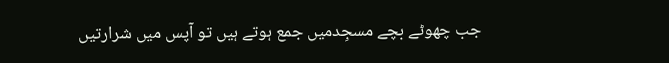جب چھوٹے بچے مسجِدمیں جمع ہوتے ہیں تو آپس میں شرارتیں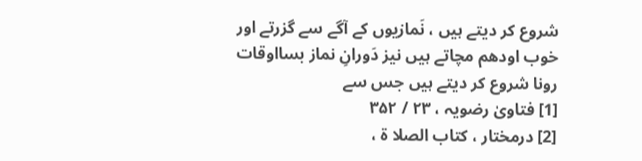شروع کر دیتے ہیں ، نَمازیوں کے آگے سے گزرتے اور خوب اودھم مچاتے ہیں نیز دَورانِ نماز بسااوقات رونا شروع کر دیتے ہیں جس سے
[1] فتاویٰ رضویہ ، ۲۳ / ۳۵۲
[2] درمختار ، کتاب الصلا ة ،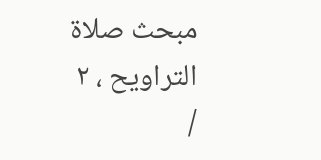مبحث صلاة التراويح ، ۲ /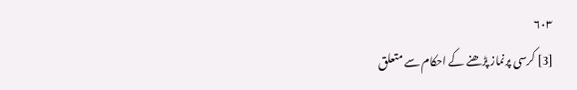۶۰۳
[3] کرسی پرنماز پڑھنے کے احکام سے متعلق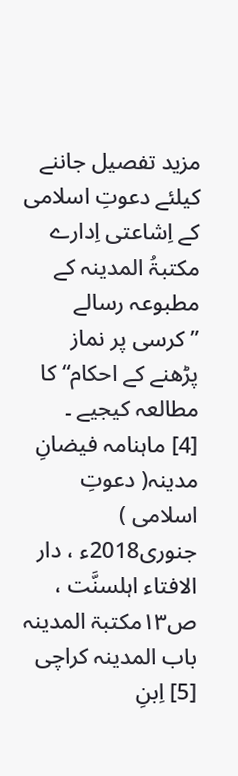مزید تفصیل جاننے کیلئے دعوتِ اسلامی کے اِشاعتی اِدارے مکتبۃُ المدینہ کے مطبوعہ رسالے ”کرسی پر نماز پڑھنے کے احکام“ کا مطالعہ کیجیے ۔
[4] ماہنامہ فیضانِ مدینہ( دعوتِ اسلامی ) جنوری2018ء ، دار الافتاء اہلسنَّت ، ص۱۳مکتبۃ المدینہ باب المدینہ کراچی
[5] اِبنِ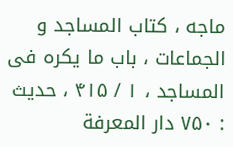ماجه ، کتاب المساجد و الجماعات ، باب ما یکرہ فی المساجد ، ۱ / ۴۱۵ ، حدیث : ۷۵۰ دار المعرفة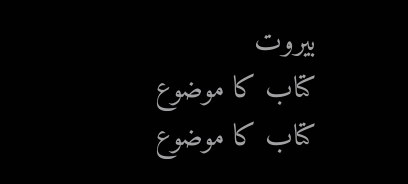بيروت
کتاب کا موضوع
کتاب کا موضوع